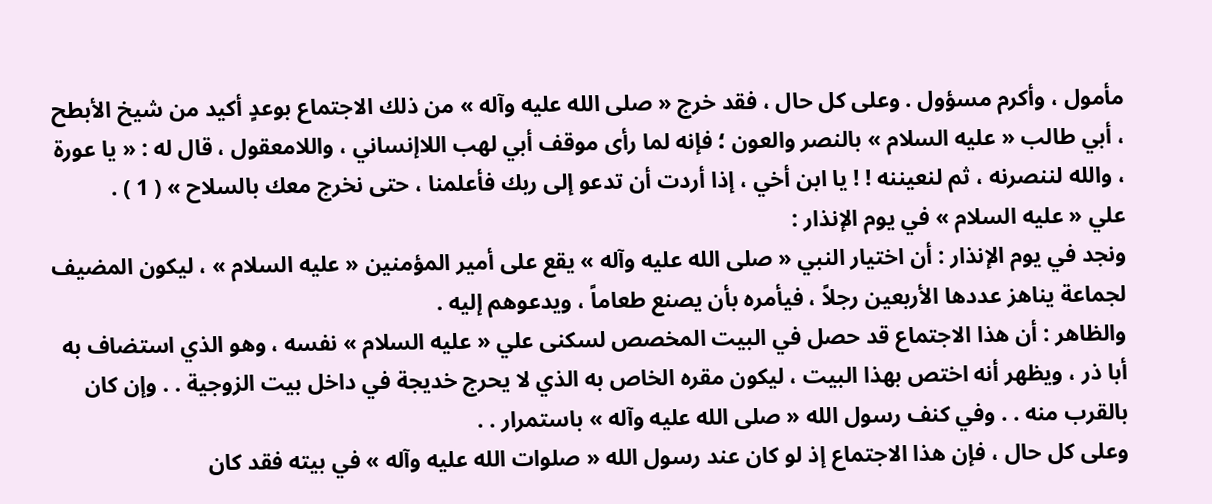مأمول ، وأكرم مسؤول . وعلى كل حال ، فقد خرج « صلى الله عليه وآله » من ذلك الاجتماع بوعدٍ أكيد من شيخ الأبطح ، أبي طالب « عليه السلام » بالنصر والعون ؛ فإنه لما رأى موقف أبي لهب اللاإنساني ، واللامعقول ، قال له : « يا عورة ، والله لننصرنه ، ثم لنعيننه ! ! يا ابن أخي ، إذا أردت أن تدعو إلى ربك فأعلمنا ، حتى نخرج معك بالسلاح » ( 1 ) .
علي « عليه السلام » في يوم الإنذار :
ونجد في يوم الإنذار : أن اختيار النبي « صلى الله عليه وآله » يقع على أمير المؤمنين « عليه السلام » ، ليكون المضيف لجماعة يناهز عددها الأربعين رجلاً ، فيأمره بأن يصنع طعاماً ، ويدعوهم إليه .
والظاهر : أن هذا الاجتماع قد حصل في البيت المخصص لسكنى علي « عليه السلام » نفسه ، وهو الذي استضاف به أبا ذر ، ويظهر أنه اختص بهذا البيت ، ليكون مقره الخاص به الذي لا يحرج خديجة في داخل بيت الزوجية . . وإن كان بالقرب منه . . وفي كنف رسول الله « صلى الله عليه وآله » باستمرار . .
وعلى كل حال ، فإن هذا الاجتماع إذ لو كان عند رسول الله « صلوات الله عليه وآله » في بيته فقد كان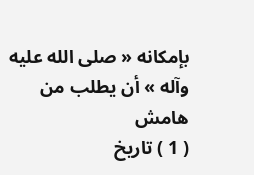بإمكانه « صلى الله عليه وآله » أن يطلب من
هامش
( 1 ) تاريخ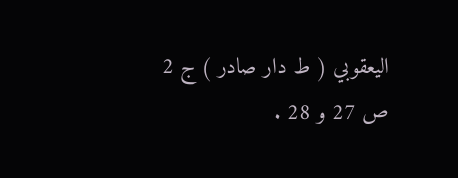اليعقوبي ( ط دار صادر ) ج 2 ص 27 و 28 .